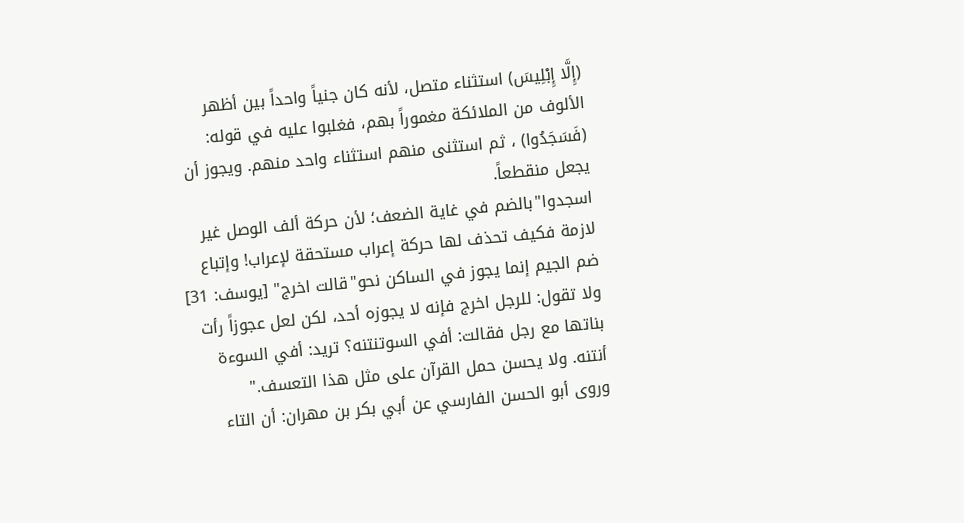(إِلَّا إِبْلِيسَ) استثناء متصل، لأنه كان جنياً واحداً بين أظهر الألوف من الملائكة مغموراً بهم، فغلبوا عليه في قوله: (فَسَجَدُوا) ، ثم استثنى منهم استثناء واحد منهم. ويجوز أن يجعل منقطعاً.
اسجدوا"بالضم في غاية الضعف؛ لأن حركة ألف الوصل غير لازمة فكيف تحذف لها حركة إعراب مستحقة لإعراب! وإتباع ضم الجيم إنما يجوز في الساكن نحو"قالت اخرج" [يوسف: 31] ولا تقول: للرجل اخرج فإنه لا يجوزه أحد، لكن لعل عجوزاً رأت بناتها مع رجل فقالت: أفي السوتنتنه؟ تريد: أفي السوءة أنتنه. ولا يحسن حمل القرآن على مثل هذا التعسف."
وروى أبو الحسن الفارسي عن أبي بكر بن مهران: أن التاء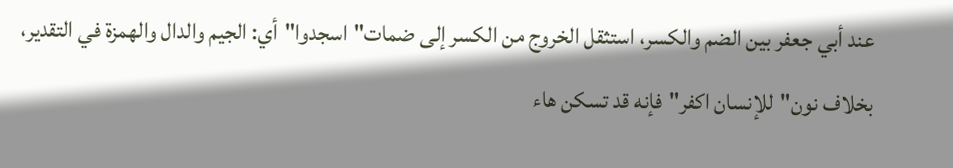عند أبي جعفر بين الضم والكسر، استثقل الخروج من الكسر إلى ضمات"اسجدوا"أي: الجيم والدال والهمزة في التقدير، بخلاف نون"للإنسان اكفر"فإنه قد تسكن هاء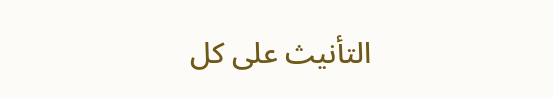التأنيث على كل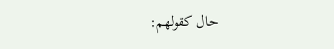حال كقولهم: